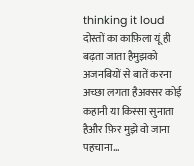thinking it loud
दोस्तों का काफ़िला यूं ही बढ़ता जाता हैमुझको अजनबियों से बातें करना अच्छा लगता हैअक्सर कोई कहानी या किस्सा सुनाता हैऔर फ़िर मुझे वो जाना पहचाना…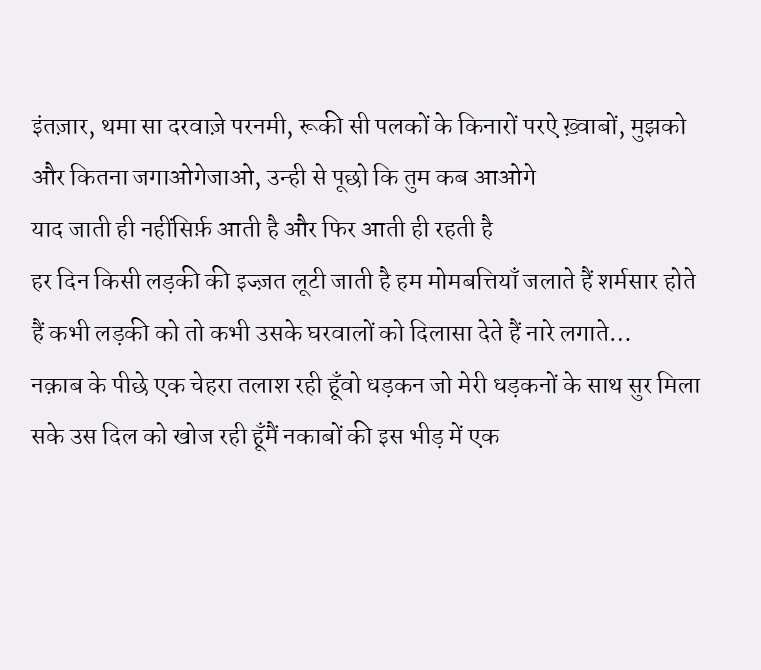इंतज़ार, थमा सा दरवाज़े परनमी, रूकी सी पलकों के किनारों परऐ ख़्वाबों, मुझको और कितना जगाओगेजाओ, उन्ही से पूछो कि तुम कब आओगे
याद जाती ही नहींसिर्फ़ आती है और फिर आती ही रहती है
हर दिन किसी लड़की की इज्ज़त लूटी जाती है हम मोमबत्तियाँ जलाते हैं शर्मसार होते हैं कभी लड़की को तो कभी उसके घरवालों को दिलासा देते हैं नारे लगाते…
नक़ाब के पीछे एक चेहरा तलाश रही हूँवो धड़कन जो मेरी धड़कनों के साथ सुर मिला सके उस दिल को खोज रही हूँमैं नकाबों की इस भीड़ में एक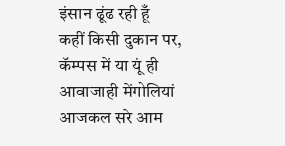इंसान ढूंढ रही हूँ
कहीं किसी दुकान पर, कॅम्पस में या यूं ही आवाजाही मेंगोलियां आजकल सरे आम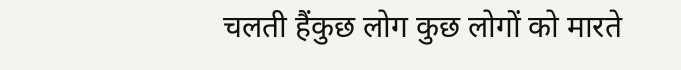चलती हैंकुछ लोग कुछ लोगों को मारते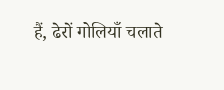हैं, ढेरों गोलियाँ चलाते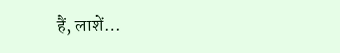हैं, लाशें…